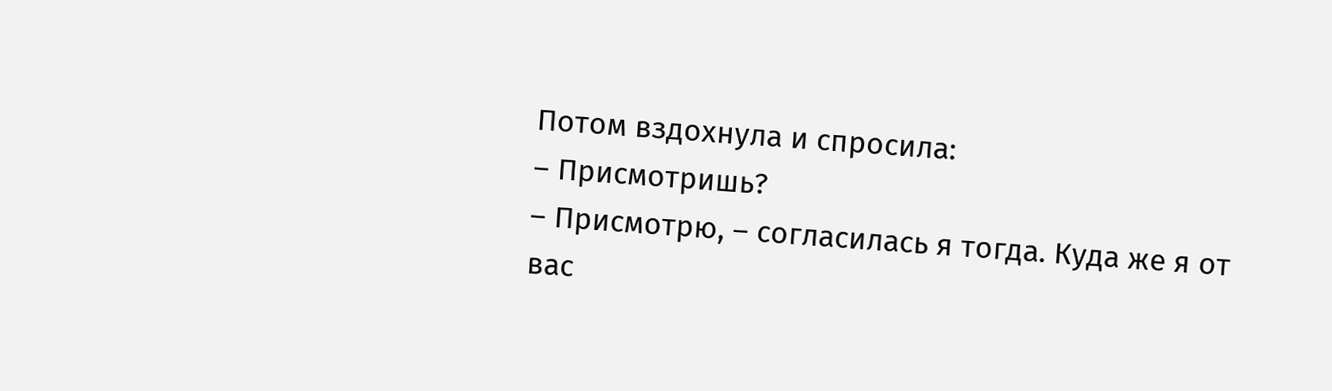Потом вздохнула и спросила:
– Присмотришь?
– Присмотрю, – согласилась я тогда. Куда же я от вас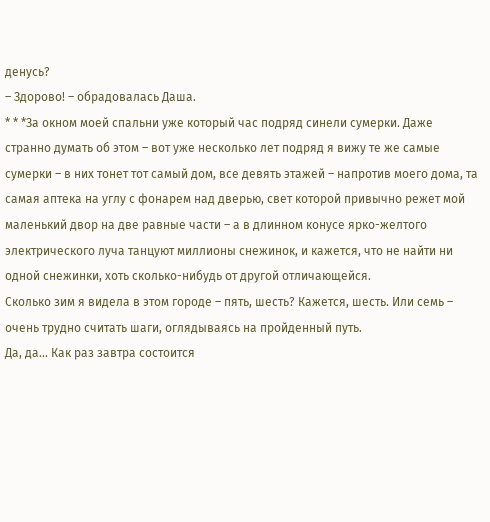денусь?
– Здорово! – обрадовалась Даша.
* * *За окном моей спальни уже который час подряд синели сумерки. Даже странно думать об этом – вот уже несколько лет подряд я вижу те же самые сумерки – в них тонет тот самый дом, все девять этажей – напротив моего дома, та самая аптека на углу с фонарем над дверью, свет которой привычно режет мой маленький двор на две равные части – а в длинном конусе ярко-желтого электрического луча танцуют миллионы снежинок, и кажется, что не найти ни одной снежинки, хоть сколько-нибудь от другой отличающейся.
Сколько зим я видела в этом городе – пять, шесть? Кажется, шесть. Или семь – очень трудно считать шаги, оглядываясь на пройденный путь.
Да, да... Как раз завтра состоится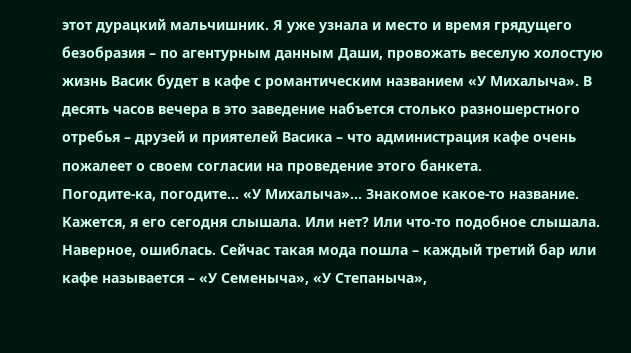этот дурацкий мальчишник. Я уже узнала и место и время грядущего безобразия – по агентурным данным Даши, провожать веселую холостую жизнь Васик будет в кафе с романтическим названием «У Михалыча». В десять часов вечера в это заведение набъется столько разношерстного отребья – друзей и приятелей Васика – что администрация кафе очень пожалеет о своем согласии на проведение этого банкета.
Погодите-ка, погодите... «У Михалыча»... Знакомое какое-то название. Кажется, я его сегодня слышала. Или нет? Или что-то подобное слышала. Наверное, ошиблась. Сейчас такая мода пошла – каждый третий бар или кафе называется – «У Семеныча», «У Степаныча»,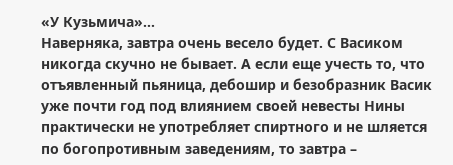«У Кузьмича»...
Наверняка, завтра очень весело будет. С Васиком никогда скучно не бывает. А если еще учесть то, что отъявленный пьяница, дебошир и безобразник Васик уже почти год под влиянием своей невесты Нины практически не употребляет спиртного и не шляется по богопротивным заведениям, то завтра –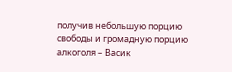получив небольшую порцию свободы и громадную порцию алкоголя – Васик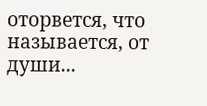оторвется, что называется, от души...